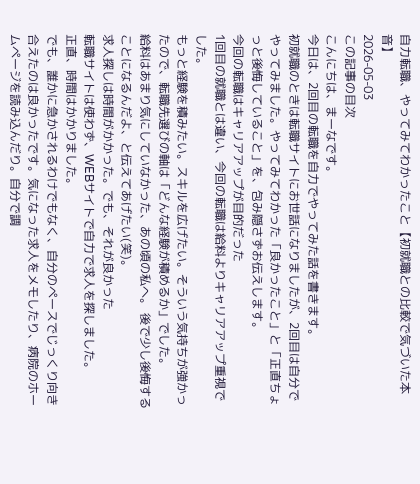自力転職、やってみてわかったこと【初就職との比較で気づいた本音】
2026-05-03
この記事の目次
こんにちは、まーなです。
今日は、2回目の転職を自力でやってみた話を書きます。
初就職のときは転職サイトにお世話になりましたが、2回目は自分でやってみました。やってみてわかった「良かったこと」と「正直ちょっと後悔していること」を、包み隠さずお伝えします。
今回の転職はキャリアアップが目的だった
1回目の就職とは違い、今回の転職は給料よりキャリアアップ重視でした。
もっと経験を積みたい。スキルを広げたい。そういう気持ちが強かったので、転職先選びの軸は「どんな経験が積めるか」でした。
給料はあまり気にしていなかった、あの頃の私へ。 後で少し後悔することになるんだよ、と伝えてあげたい(笑)。
求人探しは時間がかかった。でも、それが良かった
転職サイトは使わず、WEBサイトで自力で求人を探しました。
正直、時間はかかりました。
でも、誰かに急かされるわけでもなく、自分のペースでじっくり向き合えたのは良かったです。気になった求人をメモしたり、病院のホームページを読み込んだり。自分で調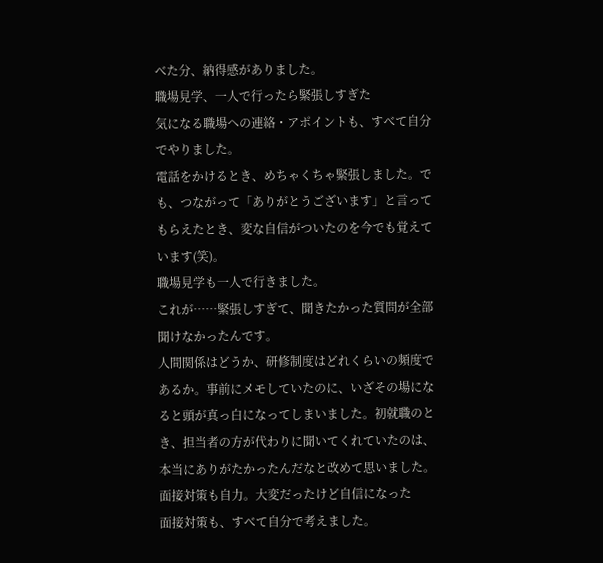べた分、納得感がありました。
職場見学、一人で行ったら緊張しすぎた
気になる職場への連絡・アポイントも、すべて自分でやりました。
電話をかけるとき、めちゃくちゃ緊張しました。でも、つながって「ありがとうございます」と言ってもらえたとき、変な自信がついたのを今でも覚えています(笑)。
職場見学も一人で行きました。
これが……緊張しすぎて、聞きたかった質問が全部聞けなかったんです。
人間関係はどうか、研修制度はどれくらいの頻度であるか。事前にメモしていたのに、いざその場になると頭が真っ白になってしまいました。初就職のとき、担当者の方が代わりに聞いてくれていたのは、本当にありがたかったんだなと改めて思いました。
面接対策も自力。大変だったけど自信になった
面接対策も、すべて自分で考えました。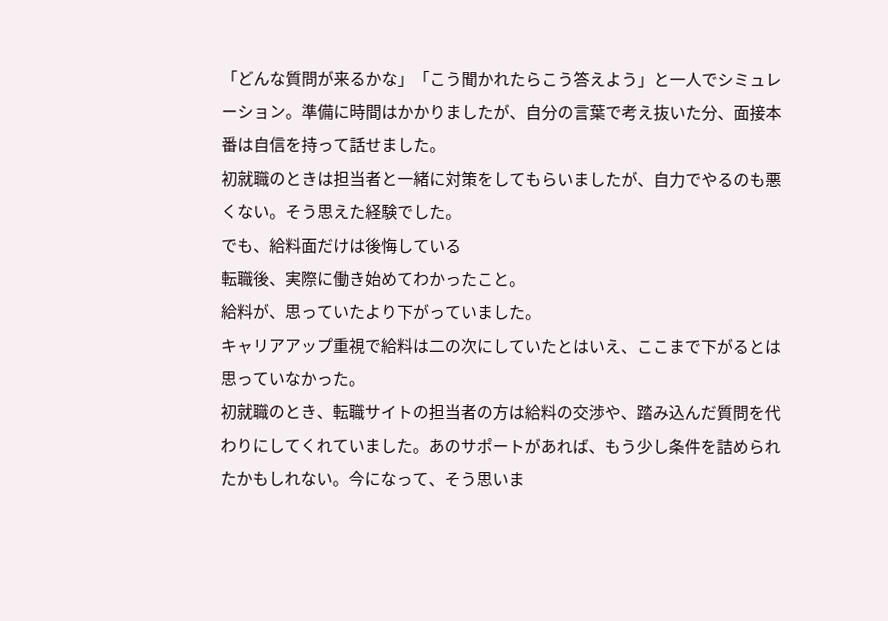「どんな質問が来るかな」「こう聞かれたらこう答えよう」と一人でシミュレーション。準備に時間はかかりましたが、自分の言葉で考え抜いた分、面接本番は自信を持って話せました。
初就職のときは担当者と一緒に対策をしてもらいましたが、自力でやるのも悪くない。そう思えた経験でした。
でも、給料面だけは後悔している
転職後、実際に働き始めてわかったこと。
給料が、思っていたより下がっていました。
キャリアアップ重視で給料は二の次にしていたとはいえ、ここまで下がるとは思っていなかった。
初就職のとき、転職サイトの担当者の方は給料の交渉や、踏み込んだ質問を代わりにしてくれていました。あのサポートがあれば、もう少し条件を詰められたかもしれない。今になって、そう思いま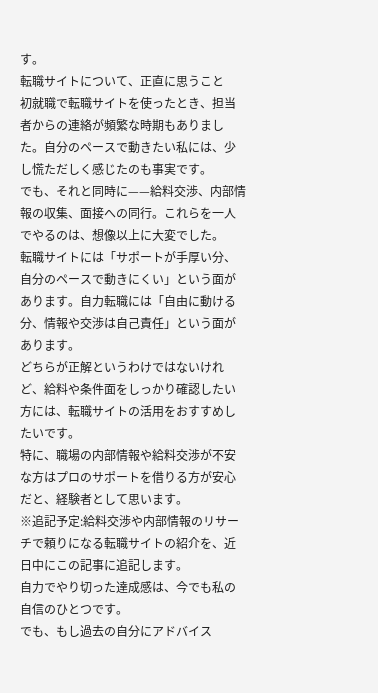す。
転職サイトについて、正直に思うこと
初就職で転職サイトを使ったとき、担当者からの連絡が頻繁な時期もありました。自分のペースで動きたい私には、少し慌ただしく感じたのも事実です。
でも、それと同時に——給料交渉、内部情報の収集、面接への同行。これらを一人でやるのは、想像以上に大変でした。
転職サイトには「サポートが手厚い分、自分のペースで動きにくい」という面があります。自力転職には「自由に動ける分、情報や交渉は自己責任」という面があります。
どちらが正解というわけではないけれど、給料や条件面をしっかり確認したい方には、転職サイトの活用をおすすめしたいです。
特に、職場の内部情報や給料交渉が不安な方はプロのサポートを借りる方が安心だと、経験者として思います。
※追記予定:給料交渉や内部情報のリサーチで頼りになる転職サイトの紹介を、近日中にこの記事に追記します。
自力でやり切った達成感は、今でも私の自信のひとつです。
でも、もし過去の自分にアドバイス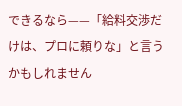できるなら——「給料交渉だけは、プロに頼りな」と言うかもしれません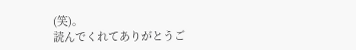(笑)。
読んでくれてありがとうご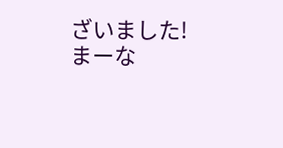ざいました!
まーな